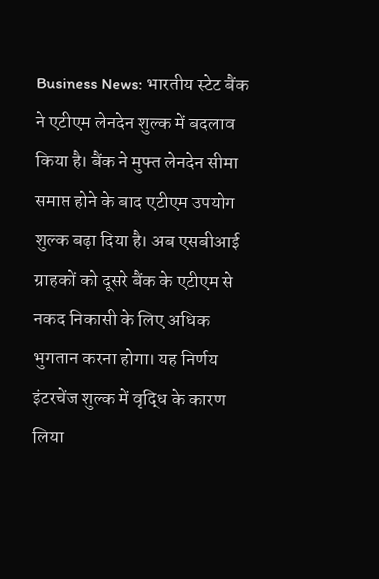Business News: भारतीय स्टेट बैंक ने एटीएम लेनदेन शुल्क में बदलाव किया है। बैंक ने मुफ्त लेनदेन सीमा समाप्त होने के बाद एटीएम उपयोग शुल्क बढ़ा दिया है। अब एसबीआई ग्राहकों को दूसरे बैंक के एटीएम से नकद निकासी के लिए अधिक भुगतान करना होगा। यह निर्णय इंटरचेंज शुल्क में वृद्धि के कारण लिया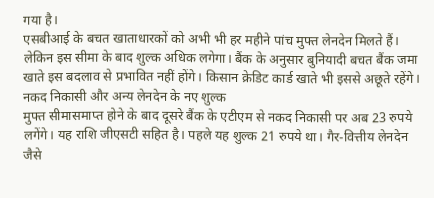गया है।
एसबीआई के बचत खाताधारकों को अभी भी हर महीने पांच मुफ्त लेनदेन मिलते हैं। लेकिन इस सीमा के बाद शुल्क अधिक लगेगा। बैंक के अनुसार बुनियादी बचत बैंक जमा खाते इस बदलाव से प्रभावित नहीं होंगे। किसान क्रेडिट कार्ड खाते भी इससे अछूते रहेंगे।
नकद निकासी और अन्य लेनदेन के नए शुल्क
मुफ्त सीमासमाप्त होने के बाद दूसरे बैंक के एटीएम से नकद निकासी पर अब 23 रुपये लगेंगे। यह राशि जीएसटी सहित है। पहले यह शुल्क 21 रुपये था। गैर-वित्तीय लेनदेन जैसे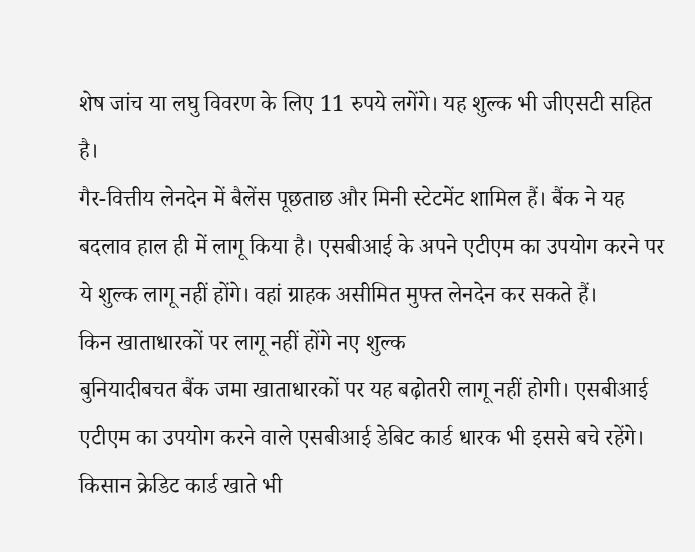शेष जांच या लघु विवरण के लिए 11 रुपये लगेंगे। यह शुल्क भी जीएसटी सहित है।
गैर-वित्तीय लेनदेन में बैलेंस पूछताछ और मिनी स्टेटमेंट शामिल हैं। बैंक ने यह बदलाव हाल ही में लागू किया है। एसबीआई के अपने एटीएम का उपयोग करने पर ये शुल्क लागू नहीं होंगे। वहां ग्राहक असीमित मुफ्त लेनदेन कर सकते हैं।
किन खाताधारकों पर लागू नहीं होंगे नए शुल्क
बुनियादीबचत बैंक जमा खाताधारकों पर यह बढ़ोतरी लागू नहीं होगी। एसबीआई एटीएम का उपयोग करने वाले एसबीआई डेबिट कार्ड धारक भी इससे बचे रहेंगे। किसान क्रेडिट कार्ड खाते भी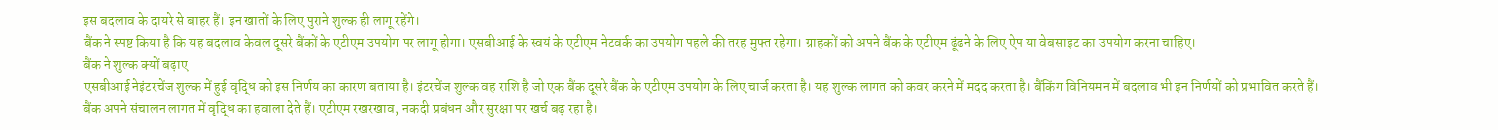इस बदलाव के दायरे से बाहर हैं। इन खातों के लिए पुराने शुल्क ही लागू रहेंगे।
बैंक ने स्पष्ट किया है कि यह बदलाव केवल दूसरे बैंकों के एटीएम उपयोग पर लागू होगा। एसबीआई के स्वयं के एटीएम नेटवर्क का उपयोग पहले की तरह मुफ्त रहेगा। ग्राहकों को अपने बैंक के एटीएम ढूंढने के लिए ऐप या वेबसाइट का उपयोग करना चाहिए।
बैंक ने शुल्क क्यों बढ़ाए
एसबीआई नेइंटरचेंज शुल्क में हुई वृद्धि को इस निर्णय का कारण बताया है। इंटरचेंज शुल्क वह राशि है जो एक बैंक दूसरे बैंक के एटीएम उपयोग के लिए चार्ज करता है। यह शुल्क लागत को कवर करने में मदद करता है। बैंकिंग विनियमन में बदलाव भी इन निर्णयों को प्रभावित करते हैं।
बैंक अपने संचालन लागत में वृद्धि का हवाला देते हैं। एटीएम रखरखाव, नकदी प्रबंधन और सुरक्षा पर खर्च बढ़ रहा है।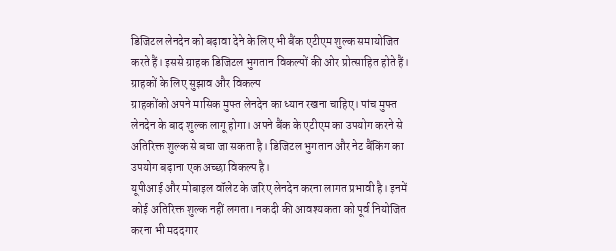डिजिटल लेनदेन को बढ़ावा देने के लिए भी बैंक एटीएम शुल्क समायोजित करते हैं। इससे ग्राहक डिजिटल भुगतान विकल्पों की ओर प्रोत्साहित होते हैं।
ग्राहकों के लिए सुझाव और विकल्प
ग्राहकोंको अपने मासिक मुफ्त लेनदेन का ध्यान रखना चाहिए। पांच मुफ्त लेनदेन के बाद शुल्क लागू होगा। अपने बैंक के एटीएम का उपयोग करने से अतिरिक्त शुल्क से बचा जा सकता है। डिजिटल भुगतान और नेट बैंकिंग का उपयोग बढ़ाना एक अच्छा विकल्प है।
यूपीआई और मोबाइल वॉलेट के जरिए लेनदेन करना लागत प्रभावी है। इनमें कोई अतिरिक्त शुल्क नहीं लगता। नकदी की आवश्यकता को पूर्व नियोजित करना भी मददगार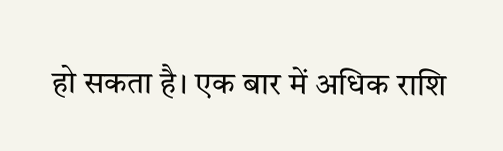हो सकता है। एक बार में अधिक राशि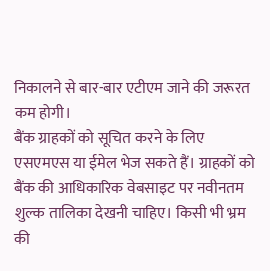निकालने से बार-बार एटीएम जाने की जरूरत कम होगी।
बैंक ग्राहकों को सूचित करने के लिए एसएमएस या ईमेल भेज सकते हैं। ग्राहकों को बैंक की आधिकारिक वेबसाइट पर नवीनतम शुल्क तालिका देखनी चाहिए। किसी भी भ्रम की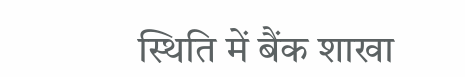स्थिति में बैंक शाखा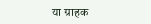या ग्राहक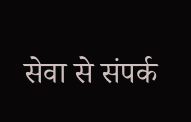सेवा से संपर्क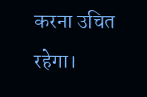करना उचित रहेगा।